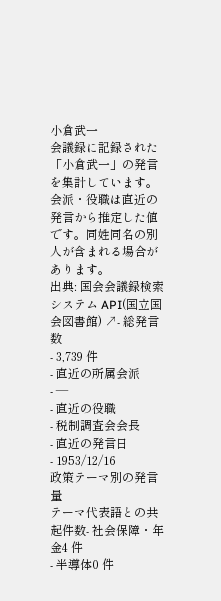小倉武一
会議録に記録された「小倉武一」の発言を集計しています。会派・役職は直近の発言から推定した値です。同姓同名の別人が含まれる場合があります。
出典: 国会会議録検索システム API(国立国会図書館) ↗- 総発言数
- 3,739 件
- 直近の所属会派
- —
- 直近の役職
- 税制調査会会長
- 直近の発言日
- 1953/12/16
政策テーマ別の発言量
テーマ代表語との共起件数- 社会保障・年金4 件
- 半導体0 件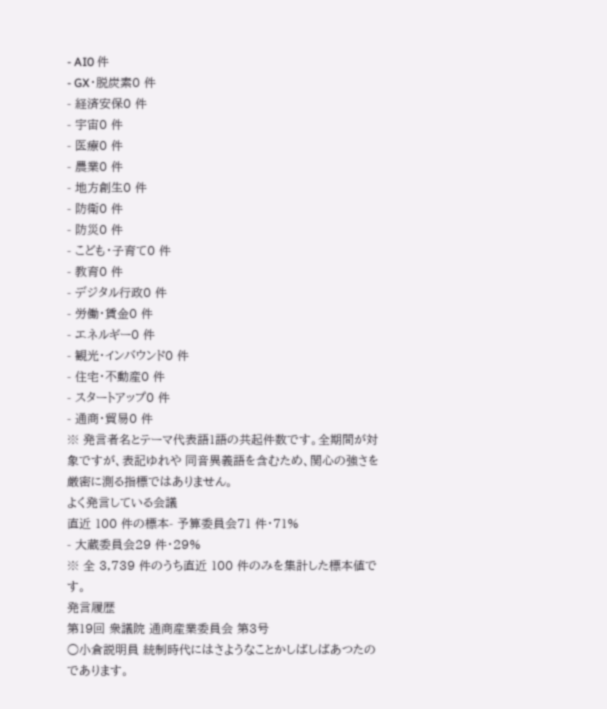- AI0 件
- GX・脱炭素0 件
- 経済安保0 件
- 宇宙0 件
- 医療0 件
- 農業0 件
- 地方創生0 件
- 防衛0 件
- 防災0 件
- こども・子育て0 件
- 教育0 件
- デジタル行政0 件
- 労働・賃金0 件
- エネルギー0 件
- 観光・インバウンド0 件
- 住宅・不動産0 件
- スタートアップ0 件
- 通商・貿易0 件
※ 発言者名とテーマ代表語1語の共起件数です。全期間が対象ですが、表記ゆれや 同音異義語を含むため、関心の強さを厳密に測る指標ではありません。
よく発言している会議
直近 100 件の標本- 予算委員会71 件・71%
- 大蔵委員会29 件・29%
※ 全 3,739 件のうち直近 100 件のみを集計した標本値です。
発言履歴
第19回 衆議院 通商産業委員会 第3号
○小倉説明員 統制時代にはさようなことかしばしばあつたのであります。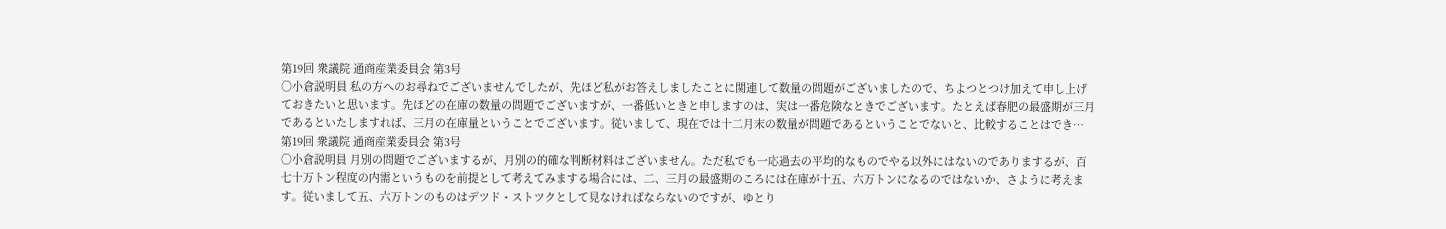第19回 衆議院 通商産業委員会 第3号
○小倉説明員 私の方へのお尋ねでございませんでしたが、先ほど私がお答えしましたことに関連して数量の問題がございましたので、ちよつとつけ加えて申し上げておきたいと思います。先ほどの在庫の数量の問題でございますが、一番低いときと申しますのは、実は一番危険なときでございます。たとえば春肥の最盛期が三月であるといたしますれば、三月の在庫量ということでございます。従いまして、現在では十二月末の数量が問題であるということでないと、比較することはでき…
第19回 衆議院 通商産業委員会 第3号
○小倉説明員 月別の問題でございまするが、月別の的確な判断材料はございません。ただ私でも一応過去の平均的なものでやる以外にはないのでありまするが、百七十万トン程度の内需というものを前提として考えてみまする場合には、二、三月の最盛期のころには在庫が十五、六万トンになるのではないか、さように考えます。従いまして五、六万トンのものはデツド・ストツクとして見なければならないのですが、ゆとり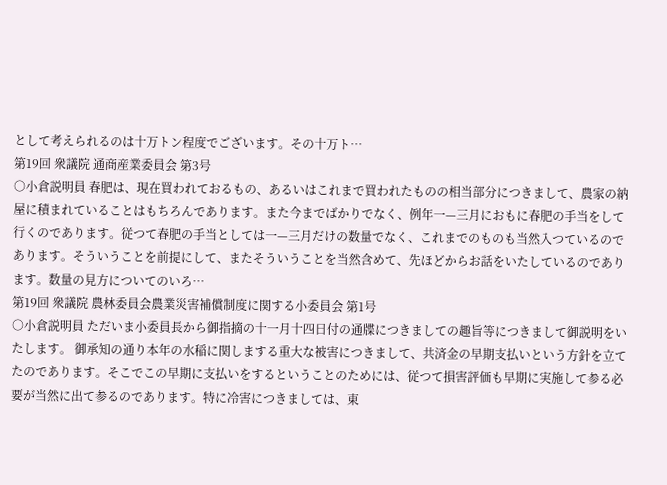として考えられるのは十万トン程度でございます。その十万ト…
第19回 衆議院 通商産業委員会 第3号
○小倉説明員 春肥は、現在買われておるもの、あるいはこれまで買われたものの相当部分につきまして、農家の納屋に積まれていることはもちろんであります。また今までばかりでなく、例年一—三月におもに春肥の手当をして行くのであります。従つて春肥の手当としては一—三月だけの数量でなく、これまでのものも当然入つているのであります。そういうことを前提にして、またそういうことを当然含めて、先ほどからお話をいたしているのであります。数量の見方についてのいろ…
第19回 衆議院 農林委員会農業災害補償制度に関する小委員会 第1号
○小倉説明員 ただいま小委員長から御指摘の十一月十四日付の通牒につきましての趣旨等につきまして御説明をいたします。 御承知の通り本年の水稲に関しまする重大な被害につきまして、共済金の早期支払いという方針を立てたのであります。そこでこの早期に支払いをするということのためには、従つて損害評価も早期に実施して参る必要が当然に出て参るのであります。特に冷害につきましては、東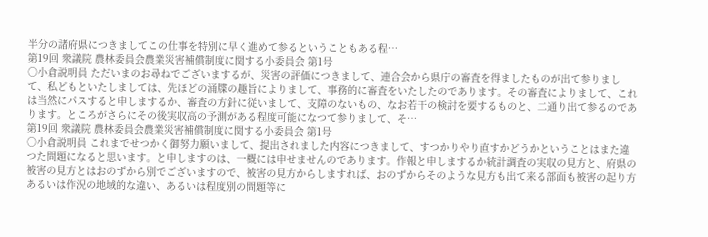半分の諸府県につきましてこの仕事を特別に早く進めて参るということもある程…
第19回 衆議院 農林委員会農業災害補償制度に関する小委員会 第1号
○小倉説明員 ただいまのお尋ねでございまするが、災害の評価につきまして、連合会から県庁の審査を得ましたものが出て参りまして、私どもといたしましては、先ほどの涌牒の趣旨によりまして、事務的に審査をいたしたのであります。その審査によりまして、これは当然にパスすると申しまするか、審査の方針に従いまして、支障のないもの、なお若干の検討を要するものと、二通り出て参るのであります。ところがさらにその後実収高の予測がある程度可能になつて参りまして、そ…
第19回 衆議院 農林委員会農業災害補償制度に関する小委員会 第1号
○小倉説明員 これまでせつかく御努力願いまして、提出されました内容につきまして、すつかりやり直すかどうかということはまた違つた問題になると思います。と申しますのは、一概には申せませんのであります。作報と申しまするか統計調査の実収の見方と、府県の被害の見方とはおのずから別でございますので、被害の見方からしますれば、おのずからそのような見方も出て来る部面も被害の起り方あるいは作況の地域的な違い、あるいは程度別の問題等に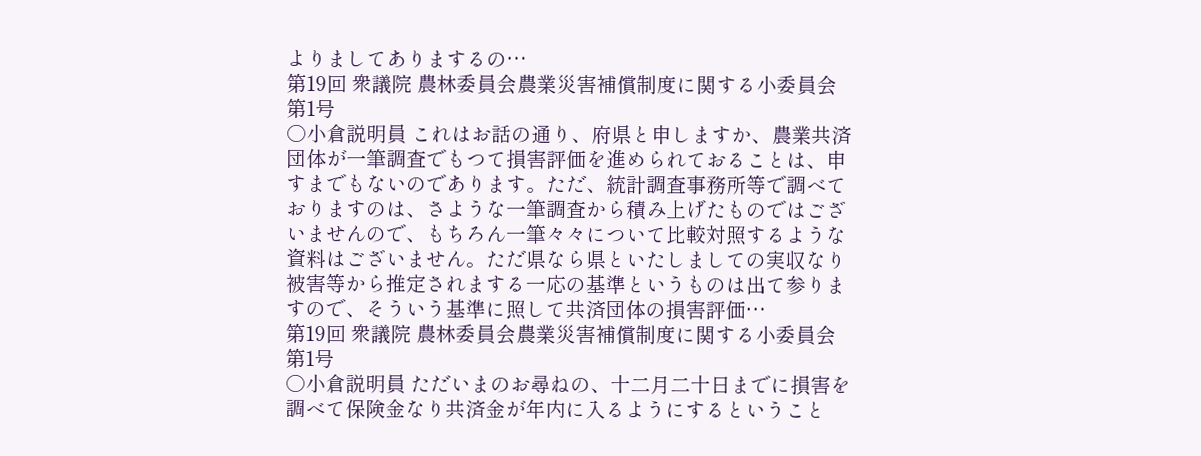よりましてありまするの…
第19回 衆議院 農林委員会農業災害補償制度に関する小委員会 第1号
○小倉説明員 これはお話の通り、府県と申しますか、農業共済団体が一筆調査でもつて損害評価を進められておることは、申すまでもないのであります。ただ、統計調査事務所等で調べておりますのは、さような一筆調査から積み上げたものではございませんので、もちろん一筆々々について比較対照するような資料はございません。ただ県なら県といたしましての実収なり被害等から推定されまする一応の基準というものは出て参りますので、そういう基準に照して共済団体の損害評価…
第19回 衆議院 農林委員会農業災害補償制度に関する小委員会 第1号
○小倉説明員 ただいまのお尋ねの、十二月二十日までに損害を調べて保険金なり共済金が年内に入るようにするということ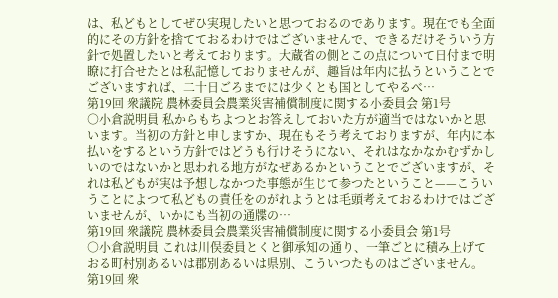は、私どもとしてぜひ実現したいと思つておるのであります。現在でも全面的にその方針を捨てておるわけではございませんで、できるだけそういう方針で処置したいと考えております。大蔵省の側とこの点について日付まで明瞭に打合せたとは私記憶しておりませんが、趣旨は年内に払うということでございますれば、二十日ごろまでには少くとも国としてやるべ…
第19回 衆議院 農林委員会農業災害補償制度に関する小委員会 第1号
○小倉説明員 私からもちよつとお答えしておいた方が適当ではないかと思います。当初の方針と申しますか、現在もそう考えておりますが、年内に本払いをするという方針ではどうも行けそうにない、それはなかなかむずかしいのではないかと思われる地方がなぜあるかということでございますが、それは私どもが実は予想しなかつた事態が生じて参つたということ——こういうことによつて私どもの責任をのがれようとは毛頭考えておるわけではございませんが、いかにも当初の通牒の…
第19回 衆議院 農林委員会農業災害補償制度に関する小委員会 第1号
○小倉説明員 これは川俣委員とくと御承知の通り、一筆ごとに積み上げておる町村別あるいは郡別あるいは県別、こういつたものはございません。
第19回 衆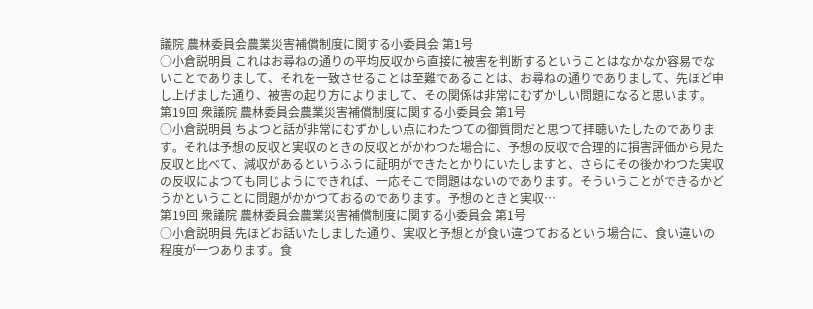議院 農林委員会農業災害補償制度に関する小委員会 第1号
○小倉説明員 これはお尋ねの通りの平均反収から直接に被害を判断するということはなかなか容易でないことでありまして、それを一致させることは至難であることは、お尋ねの通りでありまして、先ほど申し上げました通り、被害の起り方によりまして、その関係は非常にむずかしい問題になると思います。
第19回 衆議院 農林委員会農業災害補償制度に関する小委員会 第1号
○小倉説明員 ちよつと話が非常にむずかしい点にわたつての御質問だと思つて拝聴いたしたのであります。それは予想の反収と実収のときの反収とがかわつた場合に、予想の反収で合理的に損害評価から見た反収と比べて、減収があるというふうに証明ができたとかりにいたしますと、さらにその後かわつた実収の反収によつても同じようにできれば、一応そこで問題はないのであります。そういうことができるかどうかということに問題がかかつておるのであります。予想のときと実収…
第19回 衆議院 農林委員会農業災害補償制度に関する小委員会 第1号
○小倉説明員 先ほどお話いたしました通り、実収と予想とが食い違つておるという場合に、食い違いの程度が一つあります。食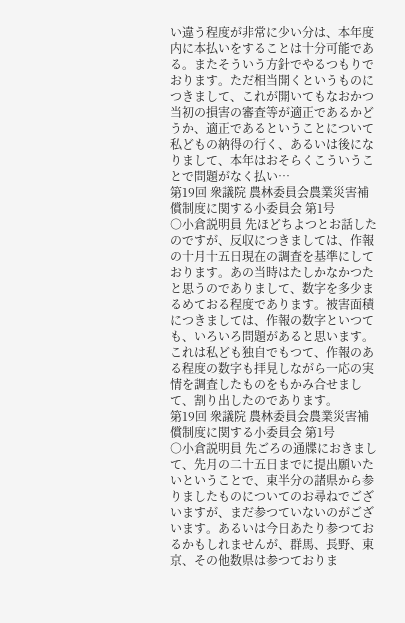い違う程度が非常に少い分は、本年度内に本払いをすることは十分可能である。またそういう方針でやるつもりでおります。ただ相当開くというものにつきまして、これが開いてもなおかつ当初の損害の審査等が適正であるかどうか、適正であるということについて私どもの納得の行く、あるいは後になりまして、本年はおそらくこういうことで問題がなく払い…
第19回 衆議院 農林委員会農業災害補償制度に関する小委員会 第1号
○小倉説明員 先ほどちよつとお話したのですが、反収につきましては、作報の十月十五日現在の調査を基準にしております。あの当時はたしかなかつたと思うのでありまして、数字を多少まるめておる程度であります。被害面積につきましては、作報の数字といつても、いろいろ問題があると思います。これは私ども独自でもつて、作報のある程度の数字も拝見しながら一応の実情を調査したものをもかみ合せまして、割り出したのであります。
第19回 衆議院 農林委員会農業災害補償制度に関する小委員会 第1号
○小倉説明員 先ごろの通牒におきまして、先月の二十五日までに提出願いたいということで、東半分の諸県から参りましたものについてのお尋ねでございますが、まだ参つていないのがございます。あるいは今日あたり参つておるかもしれませんが、群馬、長野、東京、その他数県は参つておりま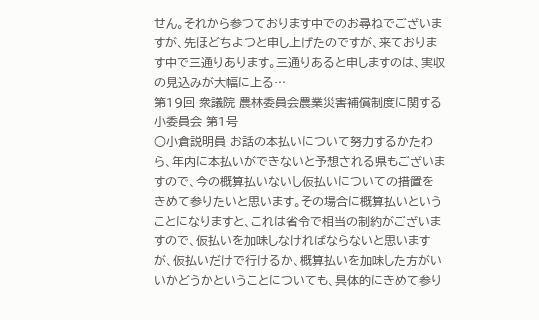せん。それから参つております中でのお尋ねでございますが、先ほどちよつと申し上げたのですが、来ております中で三通りあります。三通りあると申しますのは、実収の見込みが大幅に上る…
第19回 衆議院 農林委員会農業災害補償制度に関する小委員会 第1号
○小倉説明員 お話の本払いについて努力するかたわら、年内に本払いができないと予想される県もございますので、今の概算払いないし仮払いについての措置をきめて参りたいと思います。その場合に概算払いということになりますと、これは省令で相当の制約がございますので、仮払いを加味しなければならないと思いますが、仮払いだけで行けるか、概算払いを加味した方がいいかどうかということについても、具体的にきめて参り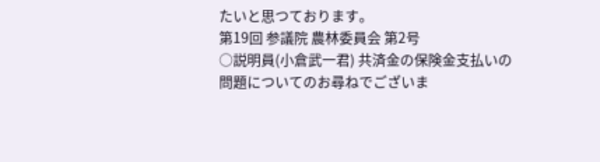たいと思つております。
第19回 参議院 農林委員会 第2号
○説明員(小倉武一君) 共済金の保険金支払いの問題についてのお尋ねでございま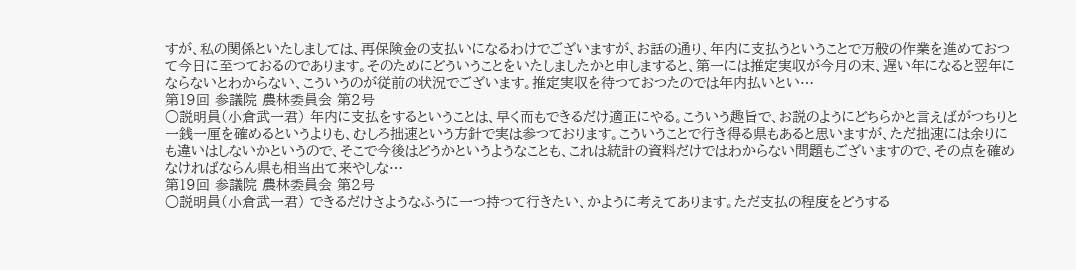すが、私の関係といたしましては、再保険金の支払いになるわけでございますが、お話の通り、年内に支払うということで万般の作業を進めておつて今日に至つておるのであります。そのためにどういうことをいたしましたかと申しますると、第一には推定実収が今月の末、遅い年になると翌年にならないとわからない、こういうのが従前の状況でございます。推定実収を待つておつたのでは年内払いとい…
第19回 参議院 農林委員会 第2号
○説明員(小倉武一君) 年内に支払をするということは、早く而もできるだけ適正にやる。こういう趣旨で、お説のようにどちらかと言えばがつちりと一銭一厘を確めるというよりも、むしろ拙速という方針で実は参つております。こういうことで行き得る県もあると思いますが、ただ拙速には余りにも違いはしないかというので、そこで今後はどうかというようなことも、これは統計の資料だけではわからない問題もございますので、その点を確めなければならん県も相当出て来やしな…
第19回 参議院 農林委員会 第2号
○説明員(小倉武一君) できるだけさようなふうに一つ持つて行きたい、かように考えてあります。ただ支払の程度をどうする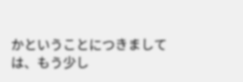かということにつきましては、もう少し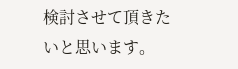検討させて頂きたいと思います。